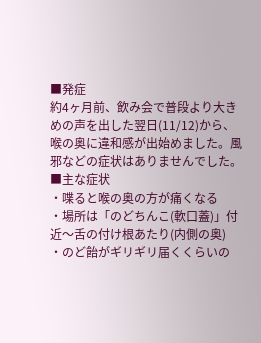■発症
約4ヶ月前、飲み会で普段より大きめの声を出した翌日(11/12)から、喉の奥に違和感が出始めました。風邪などの症状はありませんでした。
■主な症状
・喋ると喉の奥の方が痛くなる
・場所は「のどちんこ(軟口蓋)」付近〜舌の付け根あたり(内側の奥)
・のど飴がギリギリ届くくらいの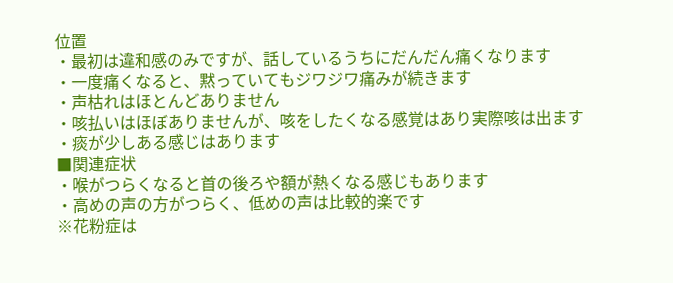位置
・最初は違和感のみですが、話しているうちにだんだん痛くなります
・一度痛くなると、黙っていてもジワジワ痛みが続きます
・声枯れはほとんどありません
・咳払いはほぼありませんが、咳をしたくなる感覚はあり実際咳は出ます
・痰が少しある感じはあります
■関連症状
・喉がつらくなると首の後ろや額が熱くなる感じもあります
・高めの声の方がつらく、低めの声は比較的楽です
※花粉症は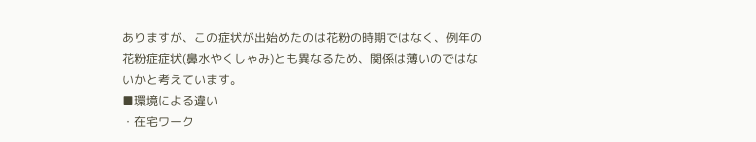ありますが、この症状が出始めたのは花粉の時期ではなく、例年の花粉症症状(鼻水やくしゃみ)とも異なるため、関係は薄いのではないかと考えています。
■環境による違い
・在宅ワーク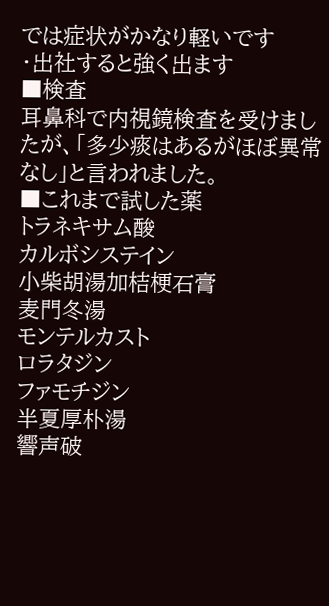では症状がかなり軽いです
・出社すると強く出ます
■検査
耳鼻科で内視鏡検査を受けましたが、「多少痰はあるがほぼ異常なし」と言われました。
■これまで試した薬
トラネキサム酸
カルボシステイン
小柴胡湯加桔梗石膏
麦門冬湯
モンテルカスト
ロラタジン
ファモチジン
半夏厚朴湯
響声破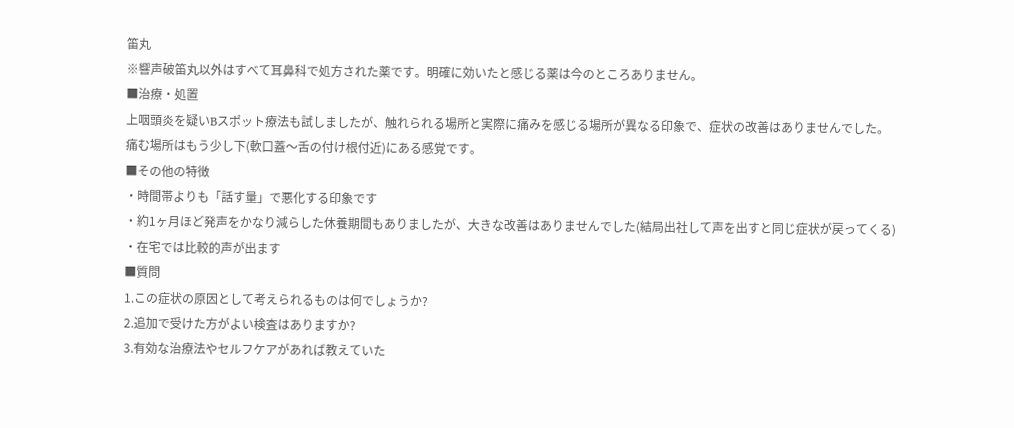笛丸
※響声破笛丸以外はすべて耳鼻科で処方された薬です。明確に効いたと感じる薬は今のところありません。
■治療・処置
上咽頭炎を疑いBスポット療法も試しましたが、触れられる場所と実際に痛みを感じる場所が異なる印象で、症状の改善はありませんでした。
痛む場所はもう少し下(軟口蓋〜舌の付け根付近)にある感覚です。
■その他の特徴
・時間帯よりも「話す量」で悪化する印象です
・約1ヶ月ほど発声をかなり減らした休養期間もありましたが、大きな改善はありませんでした(結局出社して声を出すと同じ症状が戻ってくる)
・在宅では比較的声が出ます
■質問
1.この症状の原因として考えられるものは何でしょうか?
2.追加で受けた方がよい検査はありますか?
3.有効な治療法やセルフケアがあれば教えていた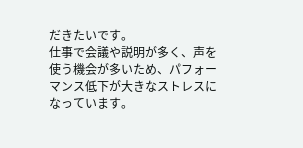だきたいです。
仕事で会議や説明が多く、声を使う機会が多いため、パフォーマンス低下が大きなストレスになっています。